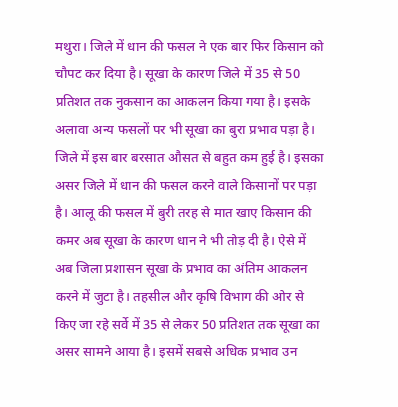मथुरा। जिले में धान की फसल ने एक बार फिर किसान को चौपट कर दिया है। सूखा के कारण जिले में 35 से 50 प्रतिशत तक नुकसान का आकलन किया गया है। इसके अलावा अन्य फसलों पर भी सूखा का बुरा प्रभाव पड़ा है। जिले में इस बार बरसात औसत से बहुत कम हुई है। इसका असर जिले में धान की फसल करने वाले किसानों पर पड़ा है। आलू की फसल में बुरी तरह से मात खाए किसान की कमर अब सूखा के कारण धान ने भी तोड़ दी है। ऐसे में अब जिला प्रशासन सूखा के प्रभाव का अंतिम आकलन करने में जुटा है। तहसील और कृषि विभाग की ओर से किए जा रहे सर्वे में 35 से लेकर 50 प्रतिशत तक सूखा का असर सामने आया है। इसमें सबसे अधिक प्रभाव उन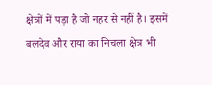क्षेत्रों में पड़ा है जो नहर से नहीं है। इसमें बलदेव और राया का निचला क्षेत्र भी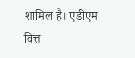शामिल है। एडीएम वित्त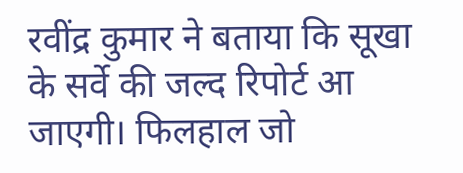रवींद्र कुमार ने बताया कि सूखा के सर्वे की जल्द रिपोर्ट आ जाएगी। फिलहाल जो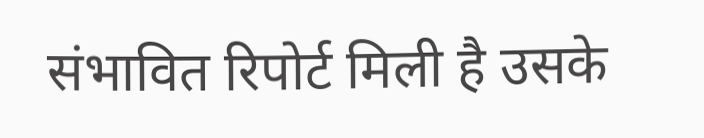संभावित रिपोर्ट मिली है उसके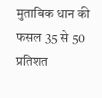मुताबिक धान की फसल 35 से 50 प्रतिशत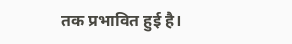तक प्रभावित हुई है।